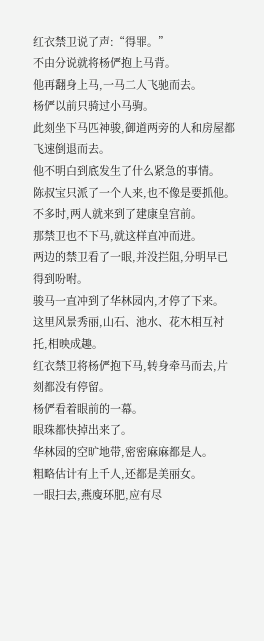红衣禁卫说了声:“得罪。”
不由分说就将杨俨抱上马背。
他再翻身上马,一马二人飞驰而去。
杨俨以前只骑过小马驹。
此刻坐下马匹神骏,御道两旁的人和房屋都飞速倒退而去。
他不明白到底发生了什么紧急的事情。
陈叔宝只派了一个人来,也不像是要抓他。
不多时,两人就来到了建康皇宫前。
那禁卫也不下马,就这样直冲而进。
两边的禁卫看了一眼,并没拦阻,分明早已得到吩咐。
骏马一直冲到了华林园内,才停了下来。
这里风景秀丽,山石、池水、花木相互衬托,相映成趣。
红衣禁卫将杨俨抱下马,转身牵马而去,片刻都没有停留。
杨俨看着眼前的一幕。
眼珠都快掉出来了。
华林园的空旷地带,密密麻麻都是人。
粗略估计有上千人,还都是美丽女。
一眼扫去,燕廋环肥,应有尽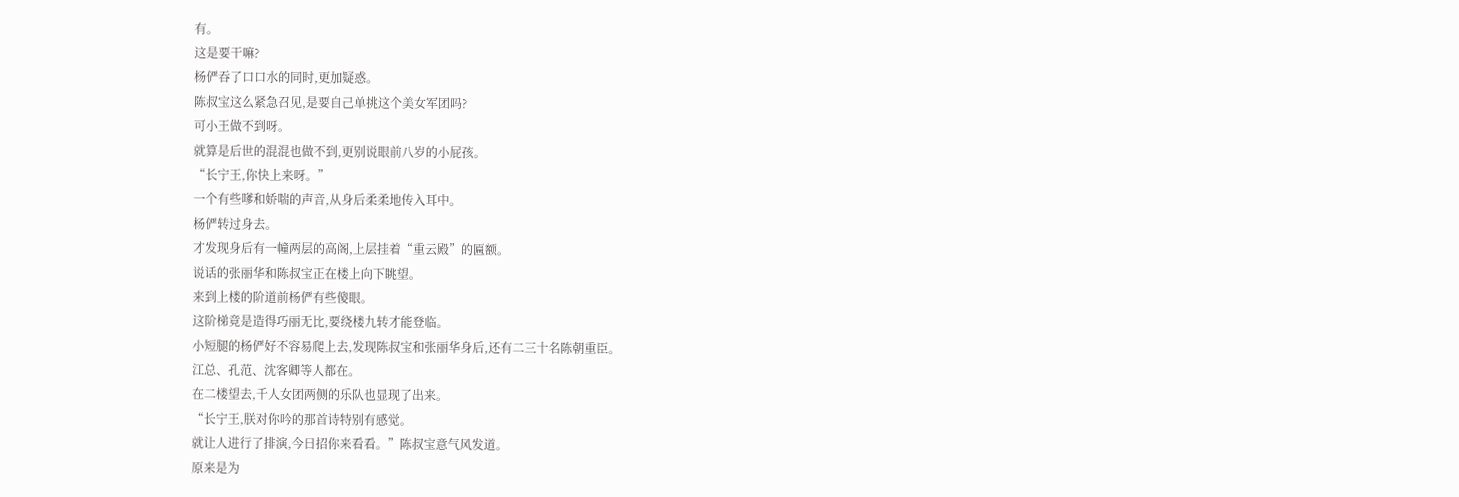有。
这是要干嘛?
杨俨吞了口口水的同时,更加疑惑。
陈叔宝这么紧急召见,是要自己单挑这个美女军团吗?
可小王做不到呀。
就算是后世的混混也做不到,更别说眼前八岁的小屁孩。
“长宁王,你快上来呀。”
一个有些嗲和娇喘的声音,从身后柔柔地传入耳中。
杨俨转过身去。
才发现身后有一幢两层的高阁,上层挂着“重云殿”的匾额。
说话的张丽华和陈叔宝正在楼上向下眺望。
来到上楼的阶道前杨俨有些傻眼。
这阶梯竟是造得巧丽无比,要绕楼九转才能登临。
小短腿的杨俨好不容易爬上去,发现陈叔宝和张丽华身后,还有二三十名陈朝重臣。
江总、孔范、沈客卿等人都在。
在二楼望去,千人女团两侧的乐队也显现了出来。
“长宁王,朕对你吟的那首诗特别有感觉。
就让人进行了排演,今日招你来看看。”陈叔宝意气风发道。
原来是为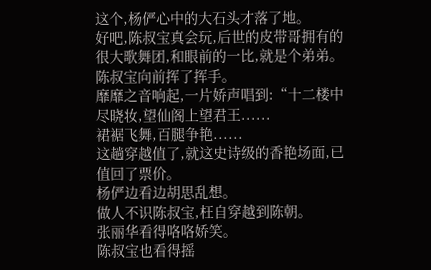这个,杨俨心中的大石头才落了地。
好吧,陈叔宝真会玩,后世的皮带哥拥有的很大歌舞团,和眼前的一比,就是个弟弟。
陈叔宝向前挥了挥手。
靡靡之音响起,一片娇声唱到:“十二楼中尽晓妆,望仙阁上望君王......
裙裾飞舞,百腿争艳......
这趟穿越值了,就这史诗级的香艳场面,已值回了票价。
杨俨边看边胡思乱想。
做人不识陈叔宝,枉自穿越到陈朝。
张丽华看得咯咯娇笑。
陈叔宝也看得摇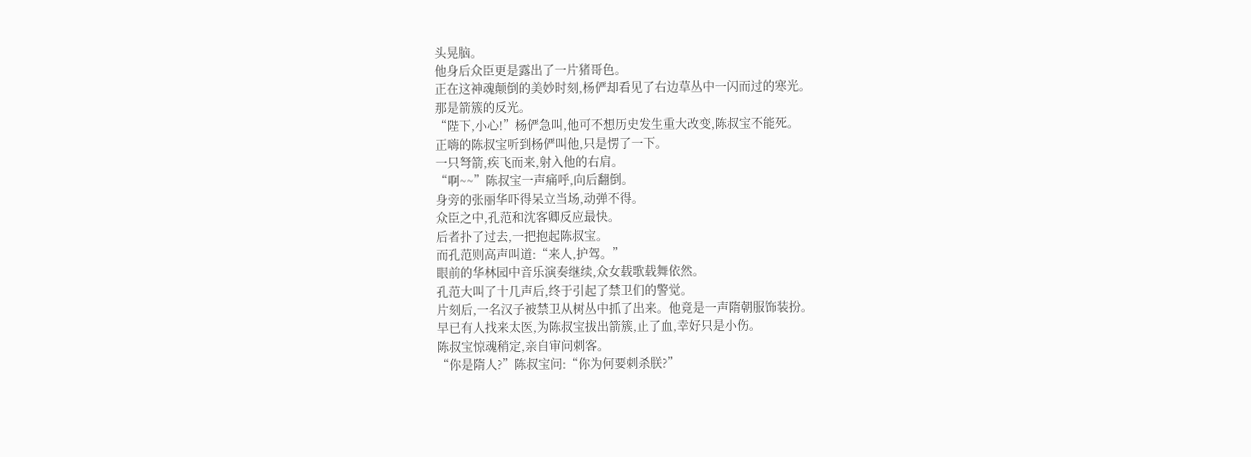头晃脑。
他身后众臣更是露出了一片猪哥色。
正在这神魂颠倒的美妙时刻,杨俨却看见了右边草丛中一闪而过的寒光。
那是箭簇的反光。
“陛下,小心!”杨俨急叫,他可不想历史发生重大改变,陈叔宝不能死。
正嗨的陈叔宝听到杨俨叫他,只是愣了一下。
一只弩箭,疾飞而来,射入他的右肩。
“啊~~”陈叔宝一声痛呼,向后翻倒。
身旁的张丽华吓得呆立当场,动弹不得。
众臣之中,孔范和沈客卿反应最快。
后者扑了过去,一把抱起陈叔宝。
而孔范则高声叫道:“来人,护驾。”
眼前的华林园中音乐演奏继续,众女载歌载舞依然。
孔范大叫了十几声后,终于引起了禁卫们的警觉。
片刻后,一名汉子被禁卫从树丛中抓了出来。他竟是一声隋朝服饰装扮。
早已有人找来太医,为陈叔宝拔出箭簇,止了血,幸好只是小伤。
陈叔宝惊魂稍定,亲自审问刺客。
“你是隋人?”陈叔宝问:“你为何要刺杀朕?”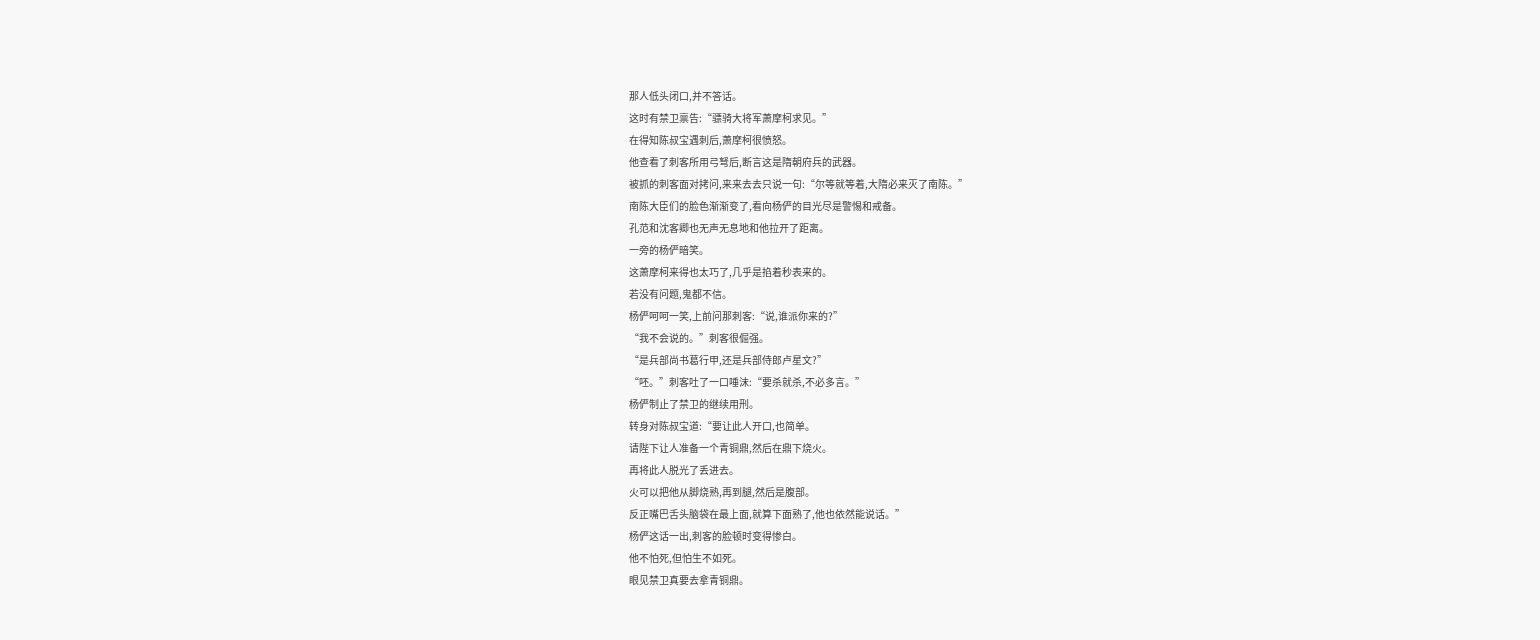那人低头闭口,并不答话。
这时有禁卫禀告:“骠骑大将军萧摩柯求见。”
在得知陈叔宝遇刺后,萧摩柯很愤怒。
他查看了刺客所用弓弩后,断言这是隋朝府兵的武器。
被抓的刺客面对拷问,来来去去只说一句:“尔等就等着,大隋必来灭了南陈。”
南陈大臣们的脸色渐渐变了,看向杨俨的目光尽是警惕和戒备。
孔范和沈客卿也无声无息地和他拉开了距离。
一旁的杨俨暗笑。
这萧摩柯来得也太巧了,几乎是掐着秒表来的。
若没有问题,鬼都不信。
杨俨呵呵一笑,上前问那刺客:“说,谁派你来的?”
“我不会说的。”刺客很倔强。
“是兵部尚书葛行甲,还是兵部侍郎卢星文?”
“呸。”刺客吐了一口唾沫:“要杀就杀,不必多言。”
杨俨制止了禁卫的继续用刑。
转身对陈叔宝道:“要让此人开口,也简单。
请陛下让人准备一个青铜鼎,然后在鼎下烧火。
再将此人脱光了丢进去。
火可以把他从脚烧熟,再到腿,然后是腹部。
反正嘴巴舌头脑袋在最上面,就算下面熟了,他也依然能说话。”
杨俨这话一出,刺客的脸顿时变得惨白。
他不怕死,但怕生不如死。
眼见禁卫真要去拿青铜鼎。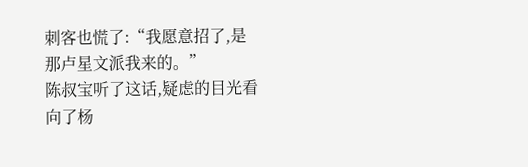刺客也慌了:“我愿意招了,是那卢星文派我来的。”
陈叔宝听了这话,疑虑的目光看向了杨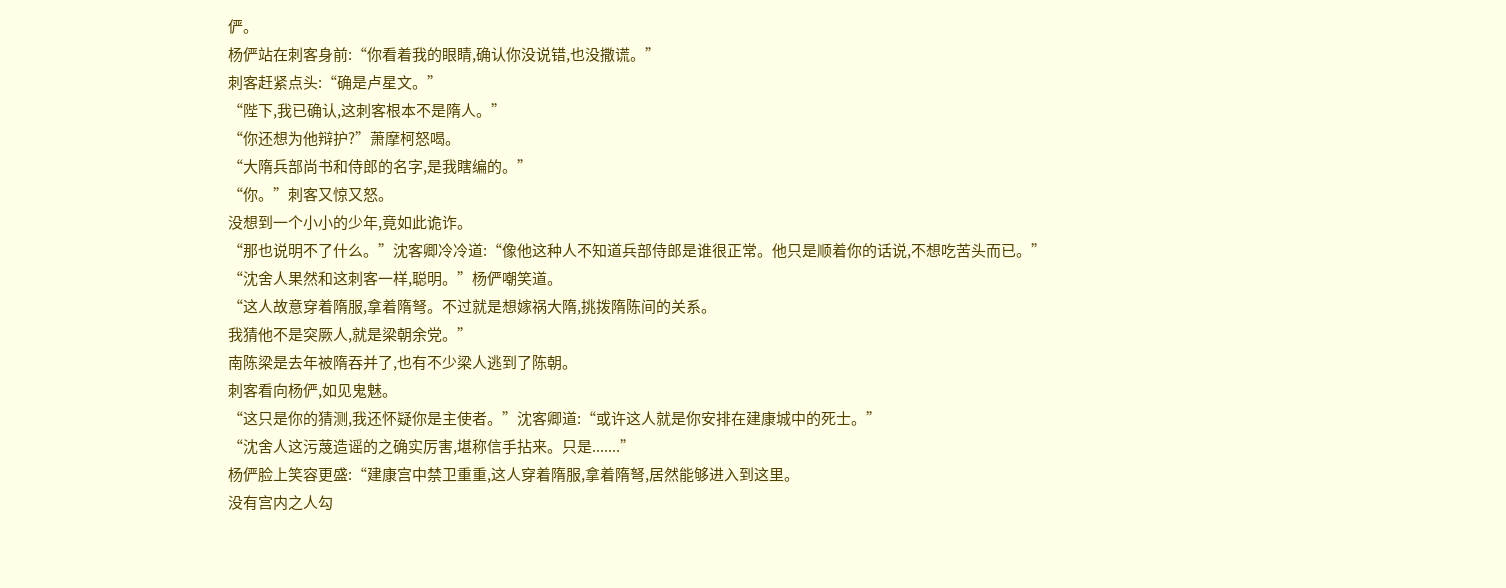俨。
杨俨站在刺客身前:“你看着我的眼睛,确认你没说错,也没撒谎。”
刺客赶紧点头:“确是卢星文。”
“陛下,我已确认,这刺客根本不是隋人。”
“你还想为他辩护?”萧摩柯怒喝。
“大隋兵部尚书和侍郎的名字,是我瞎编的。”
“你。”刺客又惊又怒。
没想到一个小小的少年,竟如此诡诈。
“那也说明不了什么。”沈客卿冷冷道:“像他这种人不知道兵部侍郎是谁很正常。他只是顺着你的话说,不想吃苦头而已。”
“沈舍人果然和这刺客一样,聪明。”杨俨嘲笑道。
“这人故意穿着隋服,拿着隋弩。不过就是想嫁祸大隋,挑拨隋陈间的关系。
我猜他不是突厥人,就是梁朝余党。”
南陈梁是去年被隋吞并了,也有不少梁人逃到了陈朝。
刺客看向杨俨,如见鬼魅。
“这只是你的猜测,我还怀疑你是主使者。”沈客卿道:“或许这人就是你安排在建康城中的死士。”
“沈舍人这污蔑造谣的之确实厉害,堪称信手拈来。只是.......”
杨俨脸上笑容更盛:“建康宫中禁卫重重,这人穿着隋服,拿着隋弩,居然能够进入到这里。
没有宫内之人勾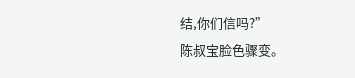结,你们信吗?”
陈叔宝脸色骤变。